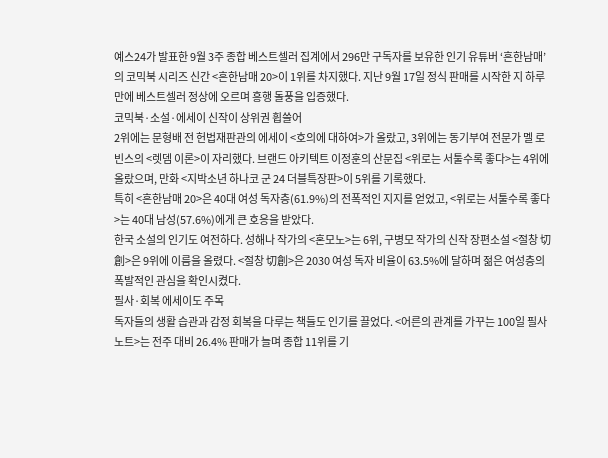예스24가 발표한 9월 3주 종합 베스트셀러 집계에서 296만 구독자를 보유한 인기 유튜버 ‘흔한남매’의 코믹북 시리즈 신간 <흔한남매 20>이 1위를 차지했다. 지난 9월 17일 정식 판매를 시작한 지 하루 만에 베스트셀러 정상에 오르며 흥행 돌풍을 입증했다.
코믹북·소설·에세이 신작이 상위권 휩쓸어
2위에는 문형배 전 헌법재판관의 에세이 <호의에 대하여>가 올랐고, 3위에는 동기부여 전문가 멜 로빈스의 <렛뎀 이론>이 자리했다. 브랜드 아키텍트 이정훈의 산문집 <위로는 서툴수록 좋다>는 4위에 올랐으며, 만화 <지박소년 하나코 군 24 더블특장판>이 5위를 기록했다.
특히 <흔한남매 20>은 40대 여성 독자층(61.9%)의 전폭적인 지지를 얻었고, <위로는 서툴수록 좋다>는 40대 남성(57.6%)에게 큰 호응을 받았다.
한국 소설의 인기도 여전하다. 성해나 작가의 <혼모노>는 6위, 구병모 작가의 신작 장편소설 <절창 切創>은 9위에 이름을 올렸다. <절창 切創>은 2030 여성 독자 비율이 63.5%에 달하며 젊은 여성층의 폭발적인 관심을 확인시켰다.
필사·회복 에세이도 주목
독자들의 생활 습관과 감정 회복을 다루는 책들도 인기를 끌었다. <어른의 관계를 가꾸는 100일 필사 노트>는 전주 대비 26.4% 판매가 늘며 종합 11위를 기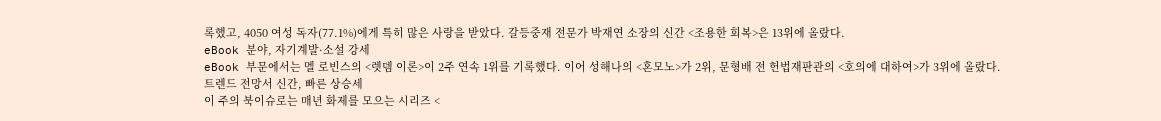록했고, 4050 여성 독자(77.1%)에게 특히 많은 사랑을 받았다. 갈등중재 전문가 박재연 소장의 신간 <조용한 회복>은 13위에 올랐다.
eBook 분야, 자기계발·소설 강세
eBook 부문에서는 멜 로빈스의 <렛뎀 이론>이 2주 연속 1위를 기록했다. 이어 성해나의 <혼모노>가 2위, 문형배 전 헌법재판관의 <호의에 대하여>가 3위에 올랐다.
트렌드 전망서 신간, 빠른 상승세
이 주의 북이슈로는 매년 화제를 모으는 시리즈 <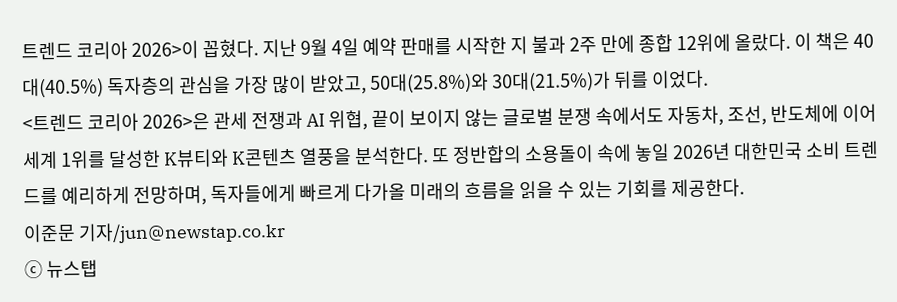트렌드 코리아 2026>이 꼽혔다. 지난 9월 4일 예약 판매를 시작한 지 불과 2주 만에 종합 12위에 올랐다. 이 책은 40대(40.5%) 독자층의 관심을 가장 많이 받았고, 50대(25.8%)와 30대(21.5%)가 뒤를 이었다.
<트렌드 코리아 2026>은 관세 전쟁과 AI 위협, 끝이 보이지 않는 글로벌 분쟁 속에서도 자동차, 조선, 반도체에 이어 세계 1위를 달성한 K뷰티와 K콘텐츠 열풍을 분석한다. 또 정반합의 소용돌이 속에 놓일 2026년 대한민국 소비 트렌드를 예리하게 전망하며, 독자들에게 빠르게 다가올 미래의 흐름을 읽을 수 있는 기회를 제공한다.
이준문 기자/jun@newstap.co.kr
ⓒ 뉴스탭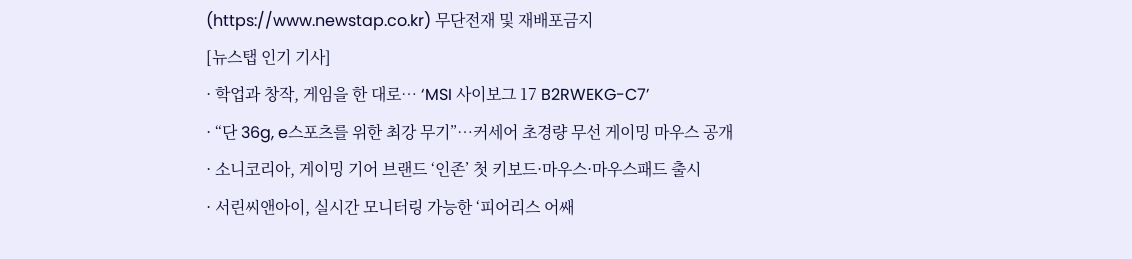(https://www.newstap.co.kr) 무단전재 및 재배포금지
[뉴스탭 인기 기사]
· 학업과 창작, 게임을 한 대로… ‘MSI 사이보그 17 B2RWEKG-C7’
· “단 36g, e스포츠를 위한 최강 무기”…커세어 초경량 무선 게이밍 마우스 공개
· 소니코리아, 게이밍 기어 브랜드 ‘인존’ 첫 키보드·마우스·마우스패드 출시
· 서린씨앤아이, 실시간 모니터링 가능한 ‘피어리스 어쌔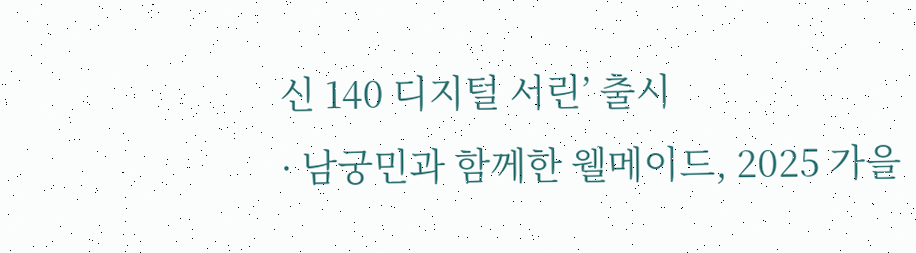신 140 디지털 서린’ 출시
· 남궁민과 함께한 웰메이드, 2025 가을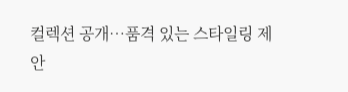컬렉션 공개…품격 있는 스타일링 제안